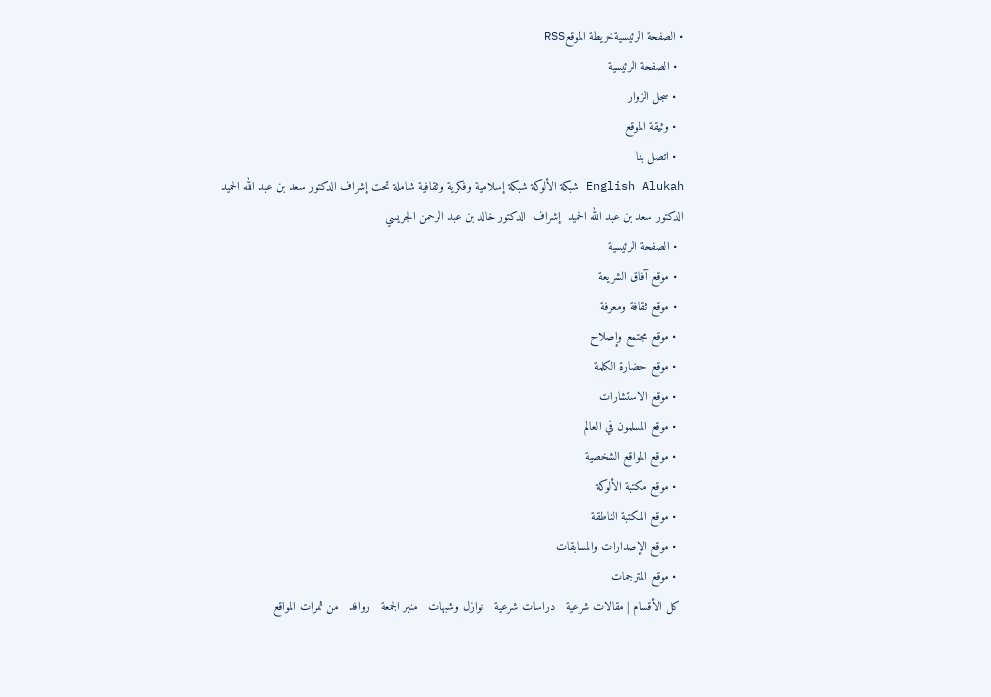• الصفحة الرئيسيةخريطة الموقعRSS
  • الصفحة الرئيسية
  • سجل الزوار
  • وثيقة الموقع
  • اتصل بنا
English Alukah شبكة الألوكة شبكة إسلامية وفكرية وثقافية شاملة تحت إشراف الدكتور سعد بن عبد الله الحميد
الدكتور سعد بن عبد الله الحميد  إشراف  الدكتور خالد بن عبد الرحمن الجريسي
  • الصفحة الرئيسية
  • موقع آفاق الشريعة
  • موقع ثقافة ومعرفة
  • موقع مجتمع وإصلاح
  • موقع حضارة الكلمة
  • موقع الاستشارات
  • موقع المسلمون في العالم
  • موقع المواقع الشخصية
  • موقع مكتبة الألوكة
  • موقع المكتبة الناطقة
  • موقع الإصدارات والمسابقات
  • موقع المترجمات
 كل الأقسام | مقالات شرعية   دراسات شرعية   نوازل وشبهات   منبر الجمعة   روافد   من ثمرات المواقع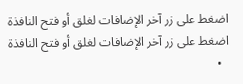اضغط على زر آخر الإضافات لغلق أو فتح النافذة اضغط على زر آخر الإضافات لغلق أو فتح النافذة
  •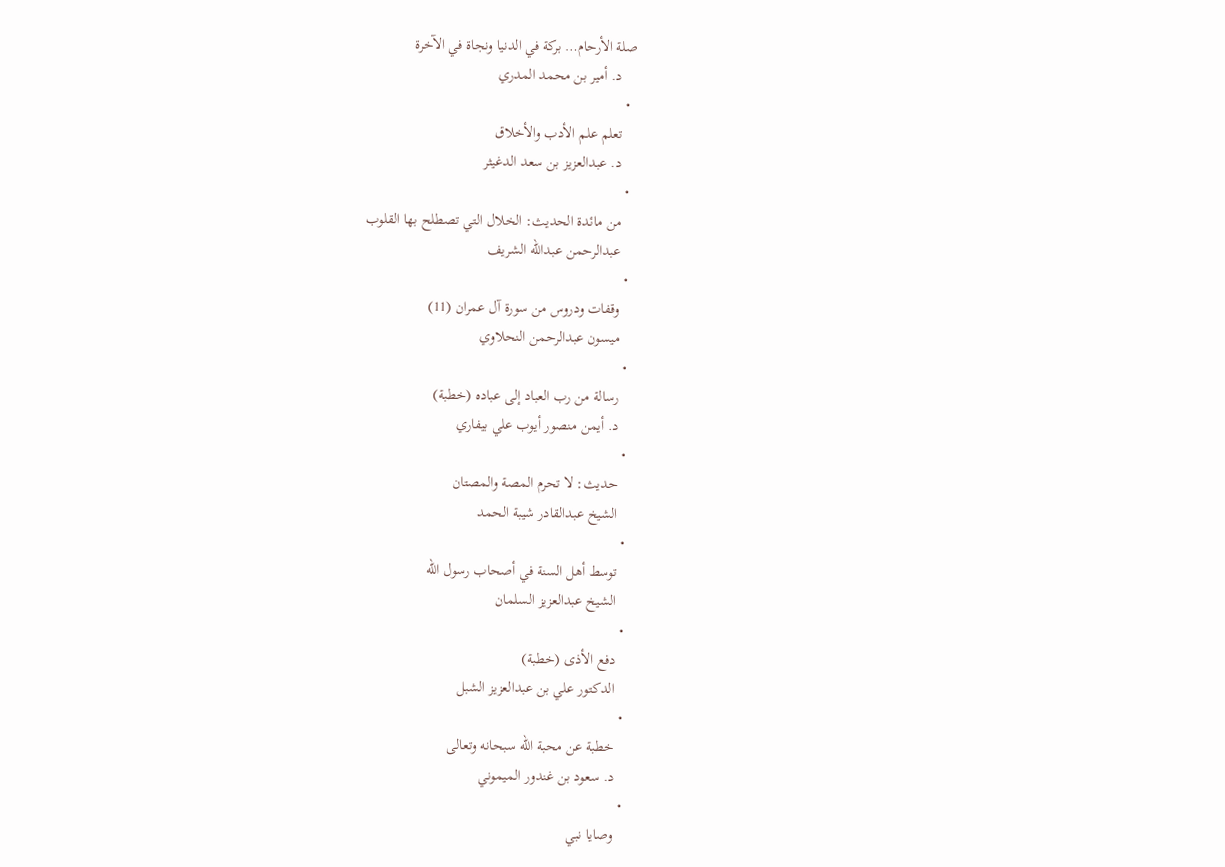صلة الأرحام… بركة في الدنيا ونجاة في الآخرة
    د. أمير بن محمد المدري
  •
    تعلم علم الأدب والأخلاق
    د. عبدالعزيز بن سعد الدغيثر
  •
    من مائدة الحديث: الخلال التي تصطلح بها القلوب
    عبدالرحمن عبدالله الشريف
  •
    وقفات ودروس من سورة آل عمران (11)
    ميسون عبدالرحمن النحلاوي
  •
    رسالة من رب العباد إلى عباده (خطبة)
    د. أيمن منصور أيوب علي بيفاري
  •
    حديث: لا تحرم المصة والمصتان
    الشيخ عبدالقادر شيبة الحمد
  •
    توسط أهل السنة في أصحاب رسول الله
    الشيخ عبدالعزيز السلمان
  •
    دفع الأذى (خطبة)
    الدكتور علي بن عبدالعزيز الشبل
  •
    خطبة عن محبة الله سبحانه وتعالى
    د. سعود بن غندور الميموني
  •
    وصايا نبي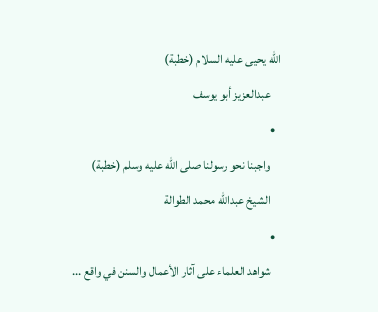الله يحيى عليه السلام (خطبة)
    عبدالعزيز أبو يوسف
  •
    واجبنا نحو رسولنا صلى الله عليه وسلم (خطبة)
    الشيخ عبدالله محمد الطوالة
  •
    شواهد العلماء على آثار الأعمال والسنن في واقع ...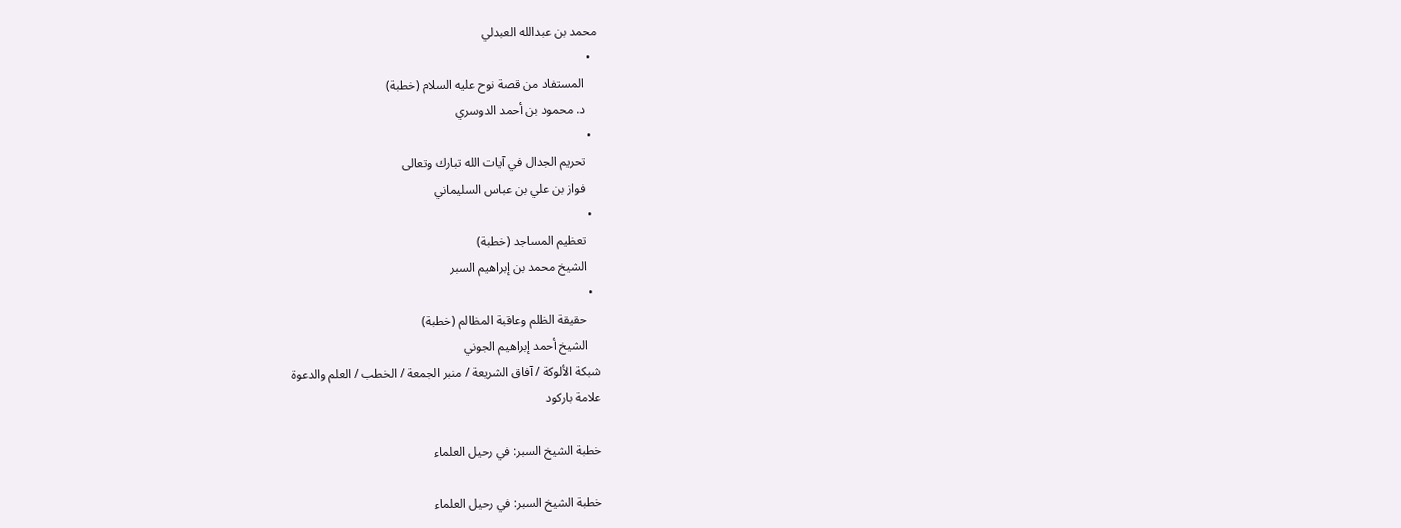محمد بن عبدالله العبدلي
  •
    المستفاد من قصة نوح عليه السلام (خطبة)
    د. محمود بن أحمد الدوسري
  •
    تحريم الجدال في آيات الله تبارك وتعالى
    فواز بن علي بن عباس السليماني
  •
    تعظيم المساجد (خطبة)
    الشيخ محمد بن إبراهيم السبر
  •
    حقيقة الظلم وعاقبة المظالم (خطبة)
    الشيخ أحمد إبراهيم الجوني
شبكة الألوكة / آفاق الشريعة / منبر الجمعة / الخطب / العلم والدعوة
علامة باركود

خطبة الشيخ السبر: في رحيل العلماء

خطبة الشيخ السبر: في رحيل العلماء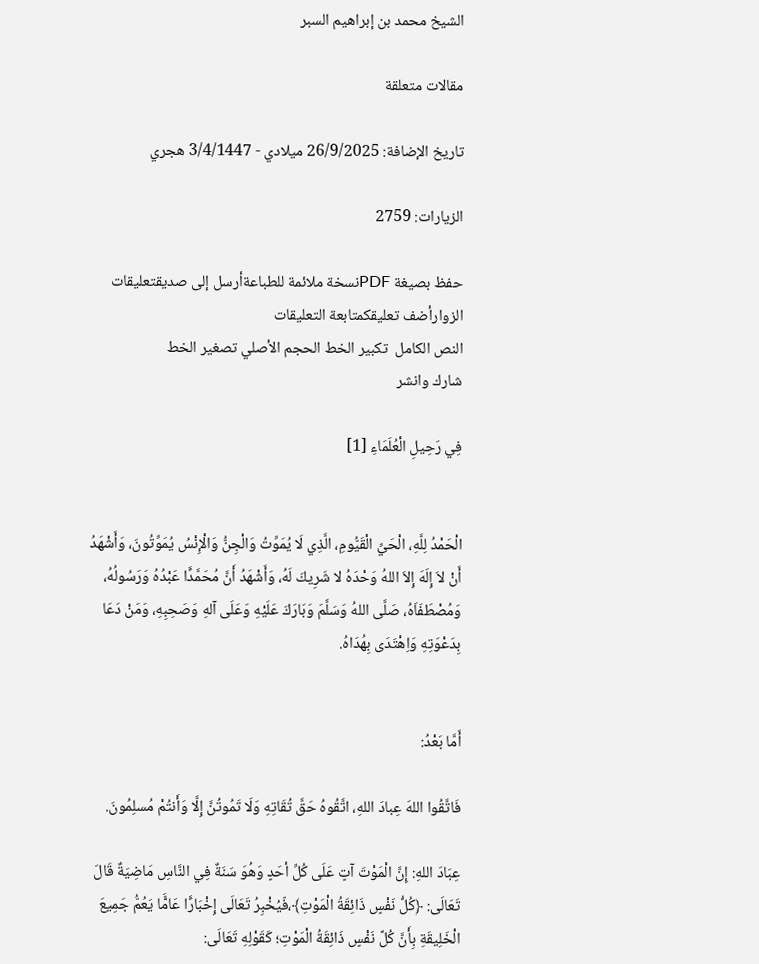الشيخ محمد بن إبراهيم السبر

مقالات متعلقة

تاريخ الإضافة: 26/9/2025 ميلادي - 3/4/1447 هجري

الزيارات: 2759

حفظ بصيغة PDFنسخة ملائمة للطباعةأرسل إلى صديقتعليقات الزوارأضف تعليقكمتابعة التعليقات
النص الكامل  تكبير الخط الحجم الأصلي تصغير الخط
شارك وانشر

فِي رَحِيلِ الْعُلَمَاءِ [1]


الْحَمْدُ لِلَّهِ، الْحَيِّ الْقَيُّومِ، الَّذِي لَا يُمَوِّتُ وَالْجِنُّ وَالْإِنْسُ يُمَوِّتُونَ، وَأَشْهَدُ أَنْ لاَ إِلَهَ إِلاَ اللهُ وَحْدَهُ لا شَرِيكَ لَهُ، وَأَشْهَدُ أَنَّ مُحَمَّدًَا عَبْدُهُ وَرَسُولُهُ، وَمُصْطَفَاَهُ، صَلَّى اللهُ وَسَلَّمَ وَبَارَكَ عَلَيْهِ وَعَلَى آلهِ وَصَحِبِهِ، وَمَنْ دَعَا بِدَعْوَتِهِ وَاِهْتَدَى بِهُدَاهُ.


أَمَّا بَعْدُ:

فَاتَّقُوا اللهَ عِبادَ اللهِ، اتَّقُوهُ حَقَّ تُقَاتِهِ وَلَا تَمُوتُنَّ إِلَّا وَأَنتُمْ مُسلِمُونَ.

عِبَادَ اللهِ: إِنَّ الْمَوْتَ آتٍ عَلَى كُلِّ أحَدٍ وَهُوَ سَنَةٌ فِي النَّاسِ مَاضِيَةٌ قَالَ تَعَالَى: ﴿كُلُّ نَفْسٍ ذَائِقَةُ الْمَوْتِ﴾،فّيُخْبِرُ تَعَالَى إِخْبَارًَا عَامًَّا يَعُمُّ جَمِيعَ الْخَلِيقَةِ بِأَنَّ كُلَّ نَفْسٍ ذَائِقَةُ الْمَوْتِ؛ كَقَوْلِهِ تَعَالَى: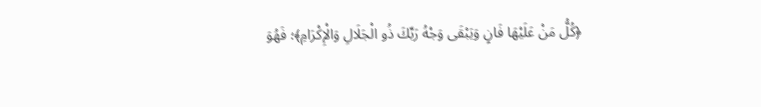﴿كُلُّ مَنْ عَلَيْهَا فَانٍ وَيَبْقَى وَجْهُ رَبِّكَ ذُو الْجَلَالِ وَالْإِكْرَامِ﴾؛ فَهُوَ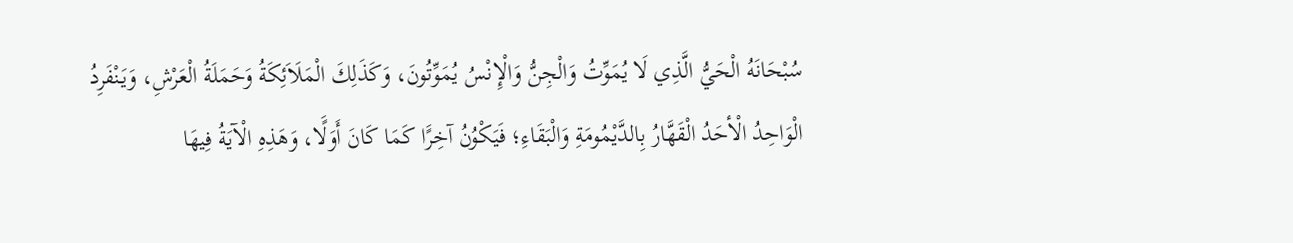سُبْحَانَهُ الْحَيُّ الَّذِي لَا يُمَوِّتُ وَالْجِنُّ وَالْإِنْسُ يُمَوِّتُونَ، وَكَذَلِكَ الْمَلَاَئِكَةُ وَحَمَلَةُ الْعَرْشِ، وَيَنْفَرِدُ الْوَاحِدُ الْأحَدُ الْقَهَّارُ بِالدَّيْمُومَةِ وَالْبَقَاءِ؛ فَيَكْوُنُ آخِرًَا كَمَا كَانَ أَوَلًَا، وَهَذِهِ الْآيَةُ فِيهَا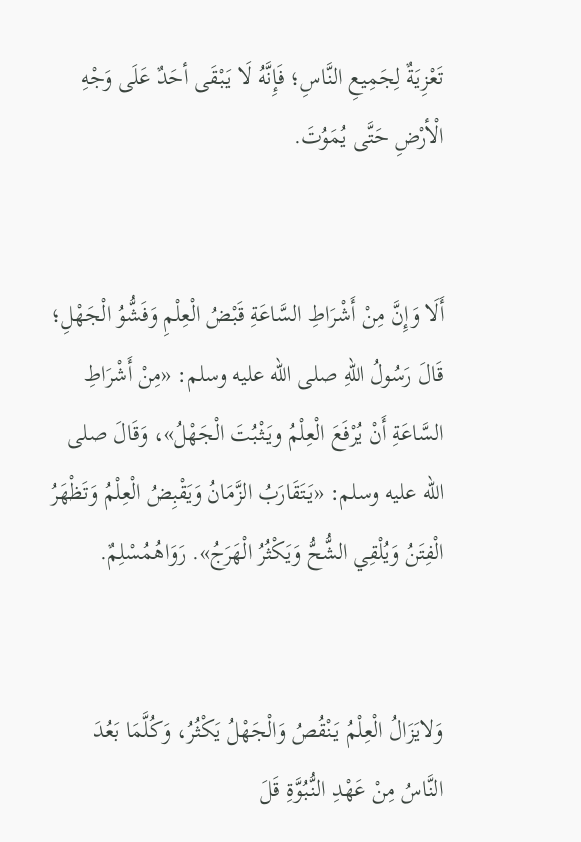تَعْزِيَةٌ لِجَمِيعِ النَّاسِ؛ فَإِنَّهُ لَا يَبْقَى أحَدٌ عَلَى وَجْهِ الْأرْضِ حَتَّى يُمَوُتَ.


أَلَا وَإِنَّ مِنْ أَشْرَاطِ السَّاعَةِ قَبْضُ الْعِلْمِ وَفَشُّوُ الْجَهْلِ؛ قَالَ رَسُولُ اللهِ صلى الله عليه وسلم: «مِنْ أَشْرَاطِ السَّاعَةِ أَنْ يُرْفَعَ الْعِلْمُ ويَثْبُتَ الْجَهْلُ»، وَقَالَ صلى الله عليه وسلم: «يَتَقَارَبُ الزَّمَانُ وَيَقْبِضُ الْعِلْمُ وَتَظْهَرُ الْفِتَنُ وَيُلْقِي الشُّحُّ وَيَكْثُرُ الْهَرَجُ». رَوَاهُمُسْلِمٌ.


وَلايَزَالُ الْعِلْمُ يَنْقُصُ وَالْجَهْلُ يَكْثُرُ، وَكُلَّمَا بَعُدَ النَّاسُ مِنْ عَهْدِ النُّبُوَّةِ قَلَ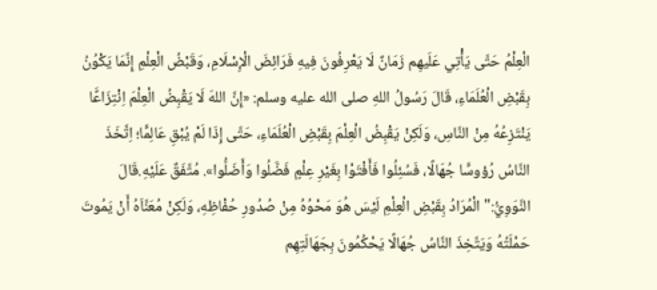الْعِلْمُ حَتَّى يَأْتِي عَلَيهِم زَمَانٌ لَا يَعْرِفُونَ فِيهِ فَرَائِضَ الْإِسْلَامِ، وَقَبْضُ الْعِلْمِ إِنَّمَا يَكْوُنُ بِقَبْضِ الْعُلَمَاءِ، قَالَ رَسُولُ اللهِ صلى الله عليه وسلم: «إِنَّ اللهَ لَا يَقْبِضُ الْعِلْمَ اِنْتِزَاعًَا يَنْتَزِعُهُ مِنْ النَّاسِ، وَلَكِنْ يَقْبِضُ الْعِلْمَ بِقَبْضِ الْعُلَمَاءِ، حَتَّى إِذَا لَمْ يُبْقِ عَالِمًَا؛ اِتَّخَذَ النَّاسُ رُؤوسًَا جُهَالًا، فَسُئِلُوا فَأَفْتَوْا بِغَيْرِ عِلْمٍ فَضَّلُوا وَأَضَلُّوا». مُتَّفَقٌ عَلَيْهِ.قَالَ النَّوَوِيُّ:" الْمُرَادُ بِقَبْضِ الْعِلْمِ لَيْسَ هُوَ مَحْوُهُ مِنْ صُدُورِ حُفْاظِهِ، وَلَكِنْ مُعَنَّاَهُ أَنْ يَمُوتَ حَمْلَتُهُ وَيَتَّخِذَ النَّاسُ جُهَالًا يَحْكُمُونَ بِجَهَالَتِهِم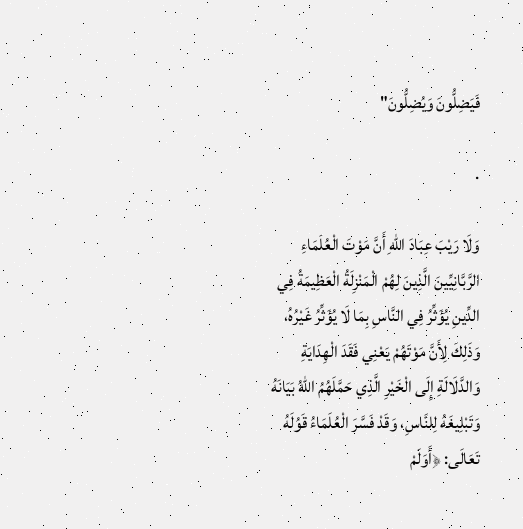فَيَضِلُّونَ وَيُضِلُّونَ"

.

وَلَا رَيْبَ عِبَادَ اللهِ أَنَّ مَوْتَ الْعُلَمَاءِ الرَّبَّانِيِّينَ الَّذِينَ لِهُمْ الْمَنْزِلَةُ الْعَظِيمَةُ فِي الدِّينِ يُؤَثِّرُ فِي النَّاسِ بِمَا لَا يُؤَثِّرُ غَيْرُهُ، وَذَلِكَ لِأَنَّ مَوْتَهُمْ يَعْنِي فَقَدَ الْهِدَايَةِ وَالدَّلَالَةِ إِلَى الْخَيْرِ الَّذِي حَمَّلَهُمُ اللهُ بَيَانَهُ وَتَبْلِيغَهُ لِلنَّاسِ، وَقَدْ فَسَّرَ الْعُلَمَاءُ قَوُلَهُ تَعَالَى: ﴿أَوَلَمْ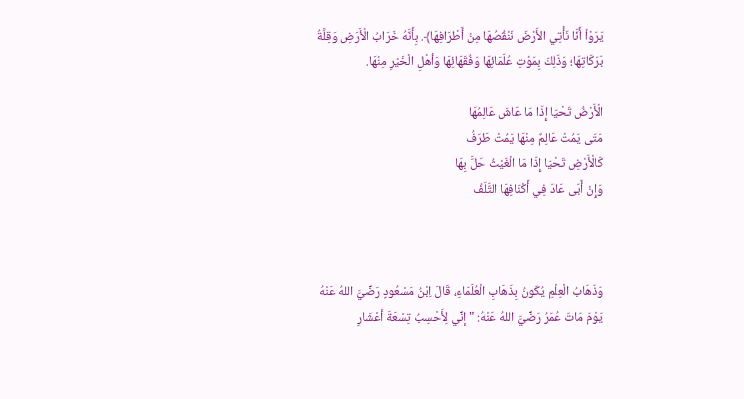يَرَوْاْ أَنَّا نَأْتِي الأَرْضَ نَنْقُصُهَا مِنْ أَطْرَافِهَا﴾. بِأَنَّهُ خَرَابُ الْأَرَضِ وَقِلَّةُ بَرَكَاتِهَا؛ وَذَلِكَ بِمَوْتِ عُلَمَائِهَا وَفُقَهَائِهَا وَأهْلِ الْخَيْرِ مِنْهَا.

الْأَرْضُ تَحْيَا إِذَا مَا عَاشَ عَالِمُهَا
مَتَى يَمُتْ عَالِمٌ مِنْهَا يَمُتْ طَرَفُ
كَالْأَرْضِ تَحْيَا إِذَا مَا الْغَيْثُ حَلَّ بِهَا
وَإِنْ أَبَى عَادَ فِي أَكْنَافِهَا التَّلَفُ



وَذَهَابُ الْعِلْمِ يُكَونُ بِذَهَابِ الْعُلَمَاءِ، قَالَ اِبْنُ مَسْعُودٍ رَضِّيَّ اللهُ عَنْهُ يَوْمَ مَاتَ عُمَرُ رَضِّيَّ اللهُ عَنْهُ: " إنِّي لِأَحْسِبُ تِسْعَةَ أعْشَارِ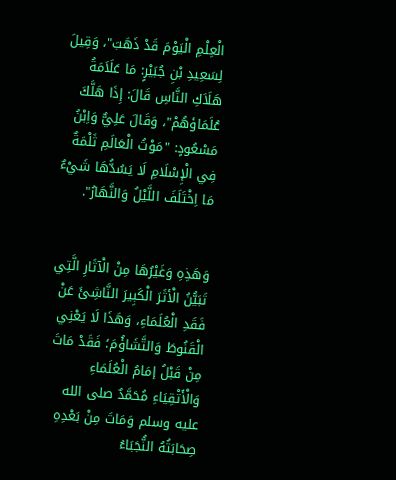الْعِلْمِ الْيَوْمَ قَدْ ذَهَبَ"، وَقِيلَ لِسَعِيدِ بْنِ جُبَيْرٍ: مَا عَلَاَمَةُ هَلَاَكِ النَّاسِ قَالَ: إِذَا هَلَّكَ عُلَمَاؤهُمْ"، وَقَالَ عَلِيٌّ وَاِبْنُ مَسْعُودٍ: "مَوْتُ الْعَالَمِ ثَلْمَةٌ فِي الْإِسْلَامِ لَا يَسُدُّهَا شَيْءٌ مَا اِخْتَلَفَ اللَّيْلُ وَالنَّهَارُ".


وَهَذِهِ وَغَيْرُهَا مِنْ الْآثَارِ الَّتِي تَبَيُّنُ الْأثَرَ الْكَبِيرَ النَّاشِئَ عَنْ فَقَدِ الْعُلَمَاءِ، وَهَذَا لَا يَعْنِي الْقَنُوطَ وَالتَّشَاؤُمَ؛ فَقَدْ مَاتَ مِنْ قَبْلُ إمَامُ الْعُلَمَاءِ وَالْأَتْقِيَاءِ مُحَمَّدٌ صلى الله عليه وسلم وَمَاتَ مِنْ بَعْدِهِ صِحَابَتُهُ النُّجَبَاءُ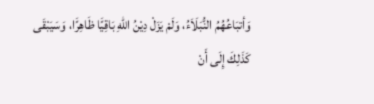وَأتبَاعُهُمُ النُّبَلَاَءُ، وَلَمْ يَزَلْ دِيْنُ اللهِ بَاقِيًَا ظَاهِرًَا، وَسَيَبْقَى كَذَلِكَ إِلَى أَنْ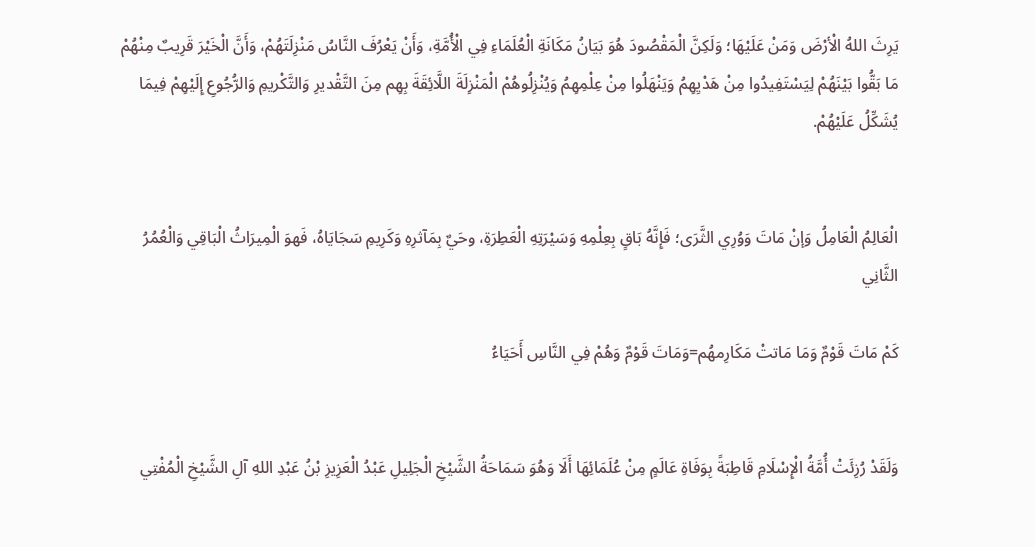يَرِثَ اللهُ الْأرْضَ وَمَنْ عَلَيْهَا؛ وَلَكِنَّ الْمَقْصُودَ هُوَ بَيَانُ مَكَانَةِ الْعُلَمَاءِ فِي الْأُمَّةِ، وَأَنْ يَعْرُفَ النَّاسُ مَنْزِلَتَهُمْ، وَأَنَّ الْخَيْرَ قَرِيبٌ مِنْهُمْ مَا بَقُّوا بَيْنَهُمْ لِيَسْتَفِيدُوا مِنْ هَدْيِهِمُ وَيَنْهَلُوا مِنْ عِلْمِهِمُ وَيُنْزِلُوهُمْ الْمَنْزِلَةَ اللَّائِقَةَ بِهِم مِنَ التَّقْديرِ وَالتَّكْريمِ وَالرُّجُوعِ إِلَيْهِمْ فِيمَا يُشَكِّلُ عَلَيْهُمْ.


الْعَالِمُ الْعَامِلُ وَإنْ مَاتَ وَوُرِي الثَّرَى؛ فَإِنَّهُ بَاقٍ بِعِلْمِهِ وَسَيْرَتِهِ الْعَطِرَةِ، وحَيٌ بِمَآثرِهِ وَكَرِيمِ سَجَايَاهُ، فَهوَ الْمِيرَاثُ الْبَاقِي وَالْعُمُرُ الثَّانِي

كَمْ مَاتَ قَوْمٌ وَمَا مَاتتْ مَكَارِمهُم=وَمَاتَ قَوْمٌ وَهُمْ فِي النَّاسِ أَحَيَاءُ


وَلَقَدْ رُزِئَتْ أُمَّةُ الْإِسْلَامِ قَاطِبَةً بِوَفَاةِ عَالَمٍ مِنْ عُلَمَائِهَا أَلَا وَهُوَ سَمَاحَةُ الشَّيْخِ الْجَلِيلِ عَبْدُ الْعَزِيزِ بْنُ عَبْدِ اللهِ آلِ الشَّيْخِ الْمُفْتِي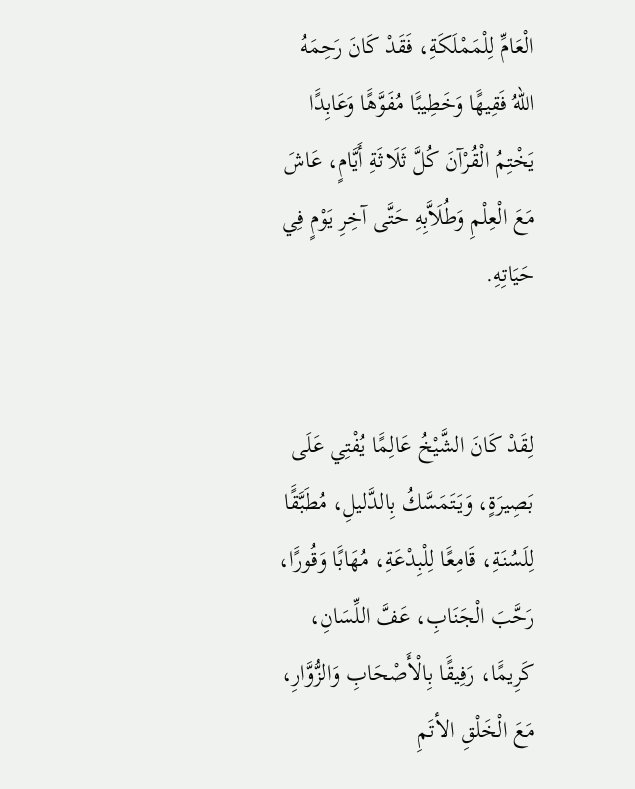الْعَامِّ لِلْمَمْلَكَةِ، فَقَدْ كَانَ رَحِمَهُ اللهُ فَقِيهًَا وَخَطِيبًَا مُفَوَّهًَا وَعَابِدًَا يَخْتِمُ الْقُرْآنَ كُلَّ ثَلَاثَةِ أَيَّامٍ، عَاشَ مَعَ الْعِلْمِ وَطُلَاَّبِهِ حَتَّى آخِرِ يَوْمٍ فِي حَيَاتِهِ.


لِقَدْ كَانَ الشَّيْخُ عَالِمًَا يُفْتِي عَلَى بَصِيرَةٍ، وَيَتَمَسَّكُ بِالدَّليلِ، مُطَبَّقًَا لِلَسُنَةِ، قَامِعًَا لِلْبِدْعَةِ، مُهَابًَا وَقُورًَا، رَحَّبَ الْجَنَابِ، عَفَّ اللِّسَانِ، كَرِيمًَا، رَفِيقًَا بِالْأَصْحَابِ وَالزُّوَّارِ، مَعَ الْخَلْقِ الأتَمِ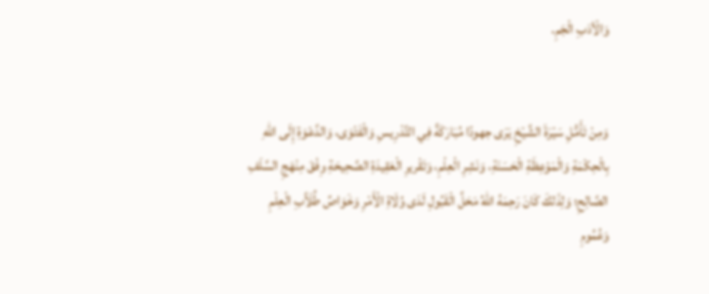وَالْأدَبِ الْجَمِ.


وَمِنْ تَأَمُّلِ سَيْرَةَ الشَّيْخِ يَرَى جهودًا مُبَارَكَةً فِي التَّدْرِيسِ وَالْفَتْوَى، وَالدَّعْوَةِ إِلَى اللهِ بِالْحِكْمَةِ وَالْمَوْعِظَةِ الْحَسَنَةِ، وَنَشِرِ الْعِلْمِ، وَتَقْريرِ الْعَقِيدَةِ الصَّحِيحَةِ وِفْقَ مِنْهَجِ السَّلَفِ الصَّالِحِ؛ وَلِذَلكَ كَانَ رَحِمَهُ اللهُ مَحَلَّ الْقَبُولِ لَدَى وُلَاةِ الْأَمْرِ وَخَوَاصِّ طُلَاَّبِ الْعِلْمِ وَعُمُومِ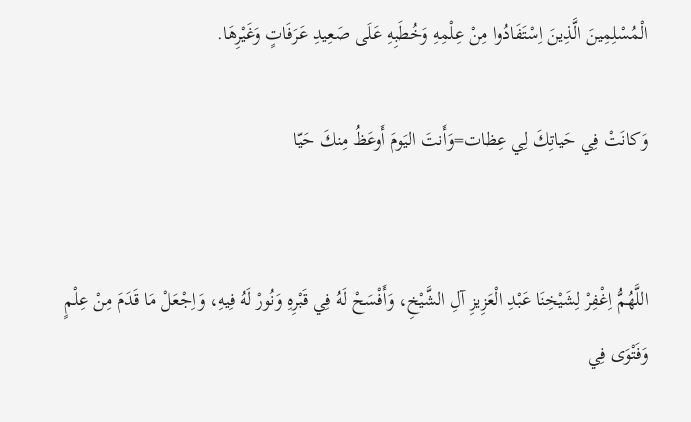الْمُسْلِمِينَ الَّذِينَ اِسْتَفَادُوا مِنْ عِلْمِهِ وَخُطَبِهِ عَلَى صَعِيدِ عَرَفَاتٍ وَغَيْرِهَا.

وَكانَتْ فِي حَياتِكَ لِي عِظات=وَأَنتَ اليَومَ أَوعَظُ مِنكَ حَيّا


اللَّهُمُّ اِغْفِرْ لِشَيْخِنَا عَبْدِ الْعَزِيزِ آلِ الشَّيْخِ، وَأَفْسَحْ لَهُ فِي قَبْرِهِ وَنُورْ لَهُ فِيهِ، وَاِجْعَلْ مَا قَدَمَ مِنْ عِلْمٍ وَفَتْوَى فِي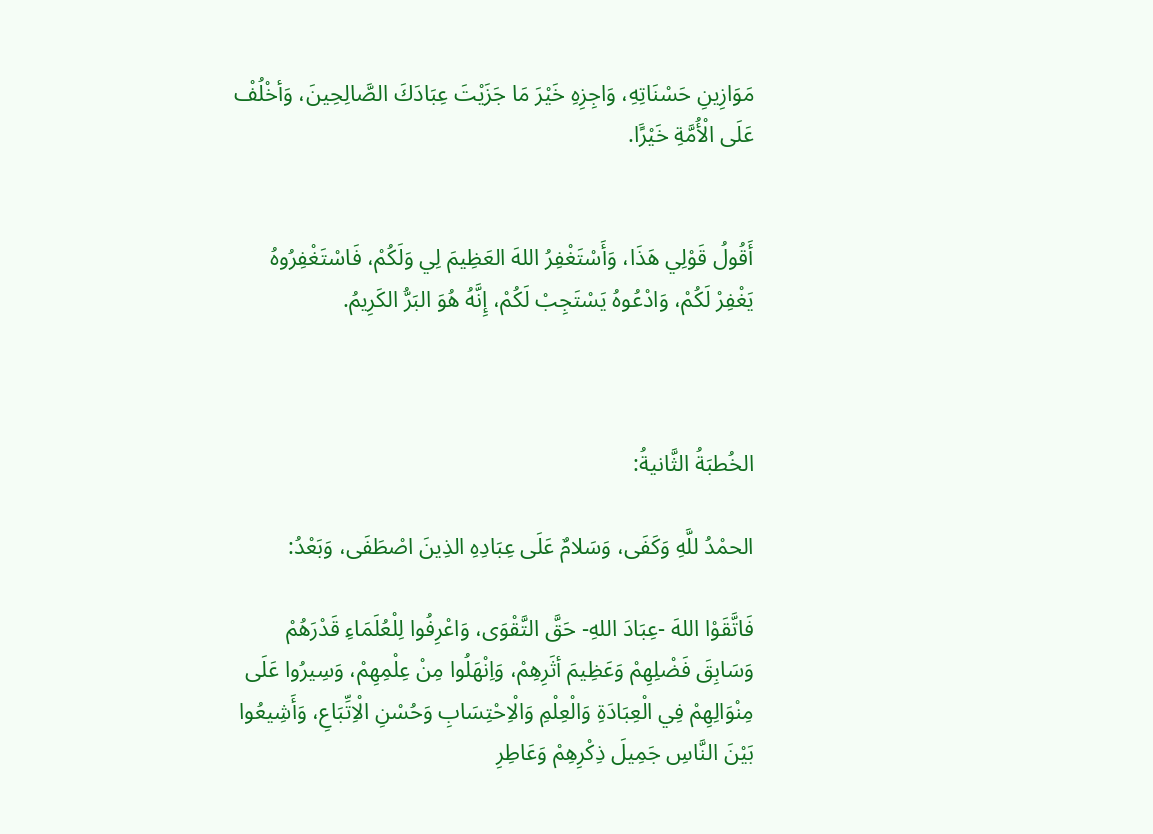مَوَازِينِ حَسْنَاتِهِ، وَاجِزِهِ خَيْرَ مَا جَزَيْتَ عِبَادَكَ الصَّالِحِينَ، وَأخْلُفْ عَلَى الْأُمَّةِ خَيْرًَا.


أَقُولُ قَوْلِي هَذَا، وَأَسْتَغْفِرُ اللهَ العَظِيمَ لِي وَلَكُمْ، فَاسْتَغْفِرُوهُ يَغْفِرْ لَكُمْ، وَادْعُوهُ يَسْتَجِبْ لَكُمْ، إِنَّهُ هُوَ البَرُّ الكَرِيمُ.



الخُطبَةُ الثَّانيةُ:

الحمْدُ للَّهِ وَكَفَى، وَسَلامٌ عَلَى عِبَادِهِ الذِينَ اصْطَفَى، وَبَعْدُ:

فَاتَّقَوْا اللهَ -عِبَادَ اللهِ- حَقَّ التَّقْوَى، وَاعْرِفُوا لِلْعُلَمَاءِ قَدْرَهُمْ وَسَابِقَ فَضْلِهِمْ وَعَظِيمَ أثَرِهِمْ، وَاِنْهَلُوا مِنْ عِلْمِهِمْ، وَسِيرُوا عَلَى مِنْوَالِهِمْ فِي الْعِبَادَةِ وَالْعِلْمِ وَالْاِحْتِسَابِ وَحُسْنِ الْاِتِّبَاعِ، وَأَشِيعُوا بَيْنَ النَّاسِ جَمِيلَ ذِكْرِهِمْ وَعَاطِرِ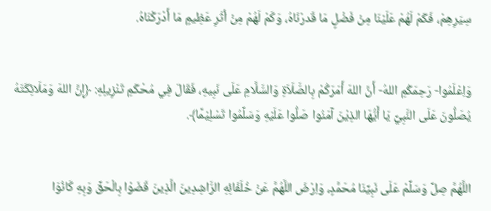سِيَرِهِمْ، فَكَمْ لَهُمْ عَلَيْنَا مِنْ فَضْلٍ مَا قَدرْنَاهُ، وَكَمْ لَهُمْ مِنْ أثَرِ عَظِيمٍ مَا أَدْرَكْنَاهُ.


وَاِعْلَمُوا- رَحِمَكُمِ اللهُ- أَنَّ اللهَ أَمَرَكُمْ بِالصَّلَاَةِ وَالسَّلَّامِ عَلَى نَبِيهِ، فَقَالَ فِي مُحْكَمِ تَنْزِيلِهِ: ﴿إِنَّ اللهَ وَمَلَائِكَتَهُ يُصَلُّونَ عَلَى النَّبِيِّ يَا أَيُّهَا الذِيْنَ آمَنُوا صَلُّوا عَلَيْهِ وَسَلِّمُوا تَسْلِيْمًا﴾.


اللَّهُمَّ صِلِّ وَسَلِّمْ عَلَى نَبِيِّنَا مُحَمَّدٍ، وَاِرْضَ اللَّهُمَّ عَنْ خُلَفَائِهِ الرَّاشِدِينَ الَّذِينَ قَضَوْا بِالْحَقِّ وَبِهِ كَانُوَا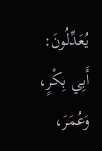يُعَدِّلُونَ: أَبِي بِكْرٍ، وَعُمَرَ،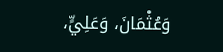وَعُثْمَانَ، وَعَلِيٍّ،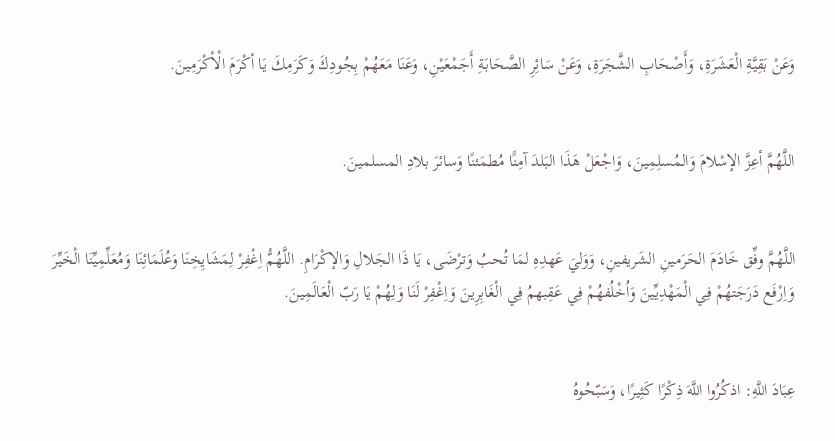وَعَنْ بَقِيَّةِ الْعَشَرَةِ، وَأَصْحَابِ الشَّجَرَةِ، وَعَنْ سَائِرِ الصَّحَابَةِ أَجَمْعَيْنِ، وَعَنَا مَعَهُمْ بِجُودِكَ وَكَرَمِكَ يَا أكْرَمَ الْأكْرَمِينَ.


اللَّهُمَّ أعِزَّ الإسْلامَ وَالمُسلِمِينَ، وَاجْعَلْ هَذَا البَلدَ آمِنًَا مُطمَئنًا وَسائرَ بلادِ المسلمينَ.


اللَّهُمَّ وفِّق خَادَمَ الحَرَمينِ الشَريفينِ، وَوَليَ عَهدِهِ لمَا تُحبُ وَترْضَى، يَا ذَا الجَلالِ وَالإكْرَامِ. اللَّهُمُّ اِغْفِرْ لِمَشَايِخِنَا وَعُلَمَائِنَا وَمُعَلِّمِيِّنَا الْخَيِّرَ وَاِرْفَع دَرَجَتهُمْ فِي الْمَهْدِيِّينَ وَاُخْلُفهُمْ فِي عَقِبهمُ فِي الْغَابِرِينَ وَاِغْفِرْ لَنَا وَلِهُمْ يَا رَبّ الْعَالَمِينَ.


عِبَادَ اللَّهِ: اذكُرُوا اللَّهَ ذِكْرًا كَثِيرًا، وَسَبّحُوهُ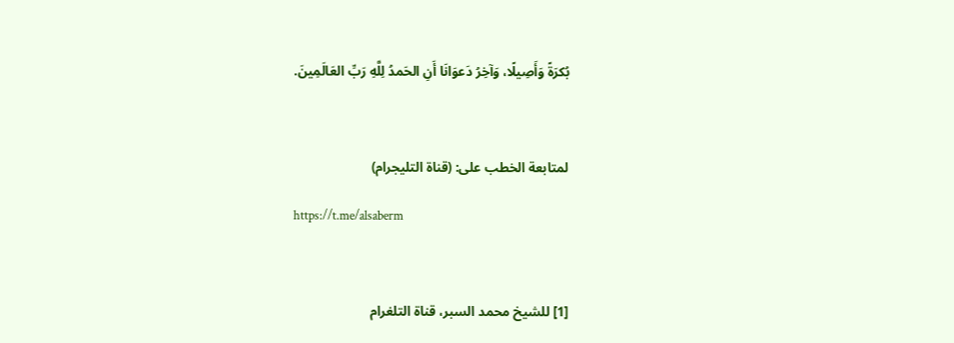بُكرَةً وَأَصِيلًا، وَآخِرُ دَعوَانَا أَنِ الحَمدُ لِلَّهِ رَبِّ العَالَمِينَ.



لمتابعة الخطب على: (قناة التليجرام)

https://t.me/alsaberm



[1] للشيخ محمد السبر، قناة التلغرام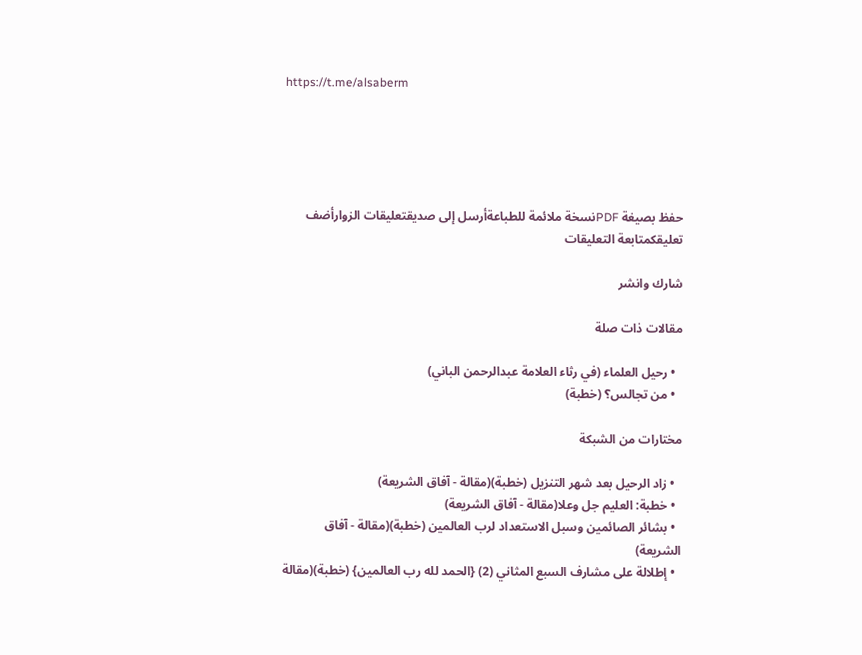https://t.me/alsaberm





حفظ بصيغة PDFنسخة ملائمة للطباعةأرسل إلى صديقتعليقات الزوارأضف تعليقكمتابعة التعليقات

شارك وانشر

مقالات ذات صلة

  • رحيل العلماء (في رثاء العلامة عبدالرحمن الباني)
  • من تجالس؟ (خطبة)

مختارات من الشبكة

  • زاد الرحيل بعد شهر التنزيل (خطبة)(مقالة - آفاق الشريعة)
  • خطبة: العليم جل وعلا(مقالة - آفاق الشريعة)
  • بشائر الصائمين وسبل الاستعداد لرب العالمين (خطبة)(مقالة - آفاق الشريعة)
  • إطلالة على مشارف السبع المثاني (2) {الحمد لله رب العالمين} (خطبة)(مقالة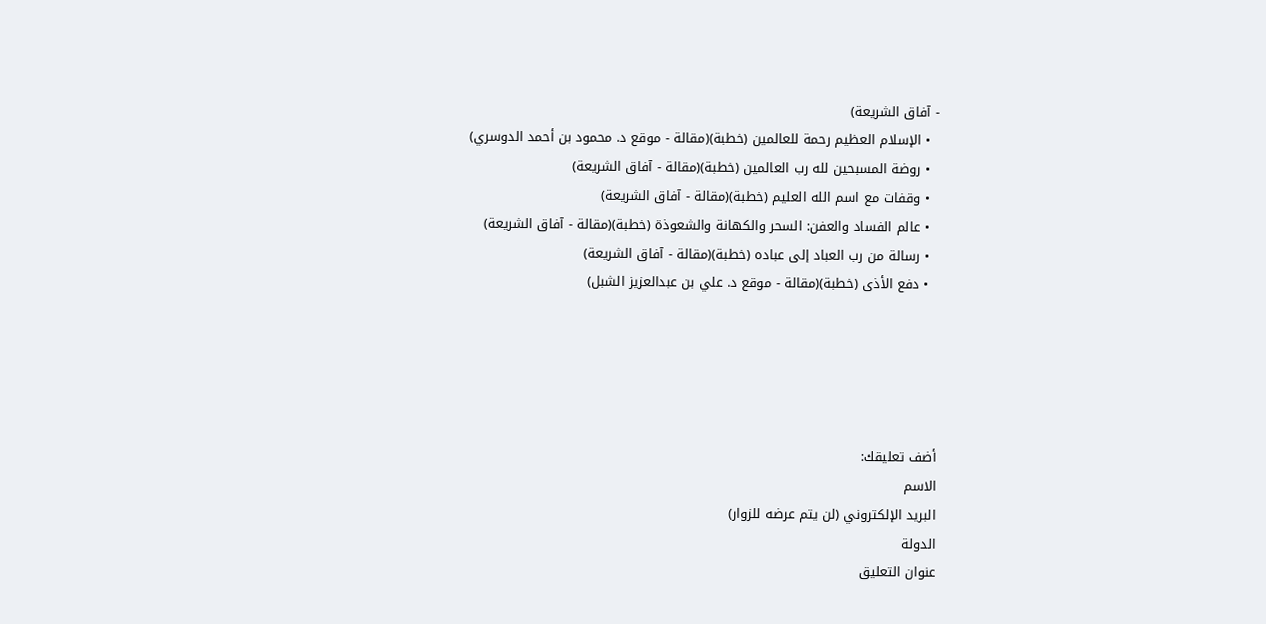- آفاق الشريعة)
  • الإسلام العظيم رحمة للعالمين (خطبة)(مقالة - موقع د. محمود بن أحمد الدوسري)
  • روضة المسبحين لله رب العالمين (خطبة)(مقالة - آفاق الشريعة)
  • وقفات مع اسم الله العليم (خطبة)(مقالة - آفاق الشريعة)
  • عالم الفساد والعفن: السحر والكهانة والشعوذة (خطبة)(مقالة - آفاق الشريعة)
  • رسالة من رب العباد إلى عباده (خطبة)(مقالة - آفاق الشريعة)
  • دفع الأذى (خطبة)(مقالة - موقع د. علي بن عبدالعزيز الشبل)





أضف تعليقك:
الاسم
البريد الإلكتروني (لن يتم عرضه للزوار)
الدولة
عنوان التعليق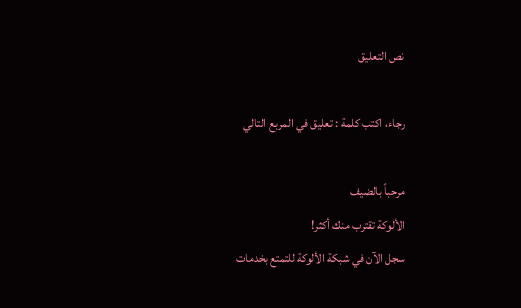نص التعليق

رجاء، اكتب كلمة : تعليق في المربع التالي

مرحباً بالضيف
الألوكة تقترب منك أكثر!
سجل الآن في شبكة الألوكة للتمتع بخدمات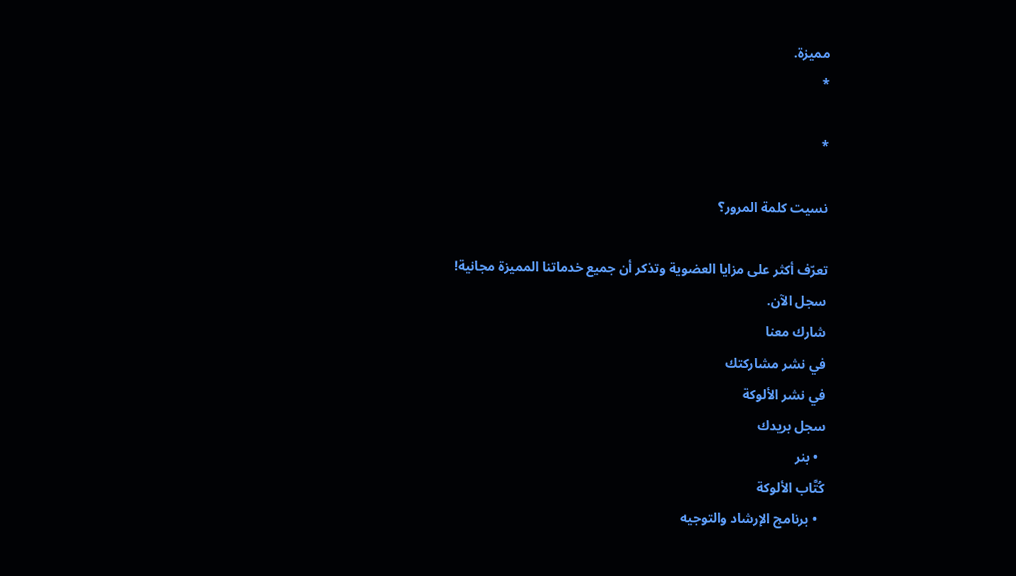مميزة.
*

*

نسيت كلمة المرور؟

تعرّف أكثر على مزايا العضوية وتذكر أن جميع خدماتنا المميزة مجانية! سجل الآن.
شارك معنا
في نشر مشاركتك
في نشر الألوكة
سجل بريدك
  • بنر
كُتَّاب الألوكة
  • برنامج الإرشاد والتوجيه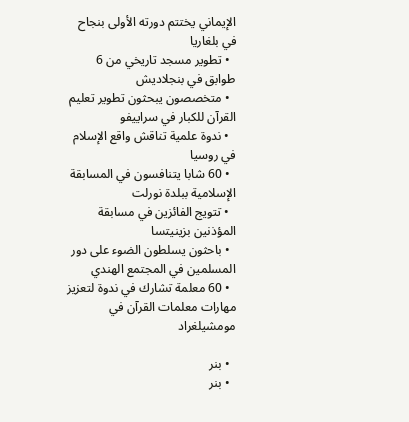الإيماني يختتم دورته الأولى بنجاح في بلغاريا
  • تطوير مسجد تاريخي من 6 طوابق في بنجلاديش
  • متخصصون يبحثون تطوير تعليم القرآن للكبار في سراييفو
  • ندوة علمية تناقش واقع الإسلام في روسيا
  • 60 شابا يتنافسون في المسابقة الإسلامية ببلدة نورلت
  • تتويج الفائزين في مسابقة المؤذنين بزينيتسا
  • باحثون يسلطون الضوء على دور المسلمين في المجتمع الهندي
  • 60 معلمة تشارك في ندوة لتعزيز مهارات معلمات القرآن في مومشيلغراد

  • بنر
  • بنر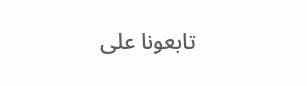تابعونا على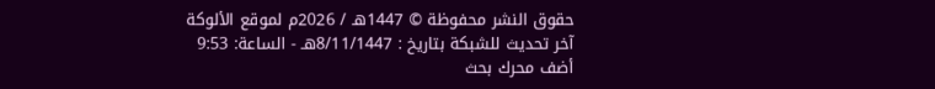حقوق النشر محفوظة © 1447هـ / 2026م لموقع الألوكة
آخر تحديث للشبكة بتاريخ : 8/11/1447هـ - الساعة: 9:53
أضف محرك بحث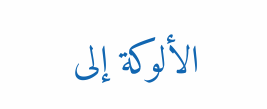الألوكة إلى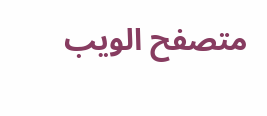متصفح الويب